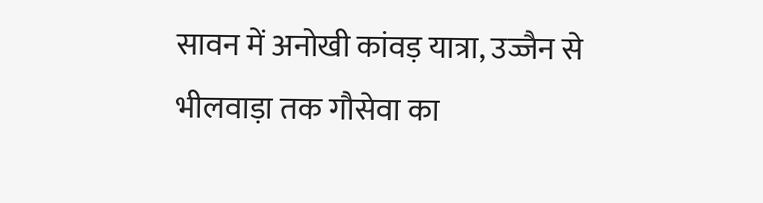सावन में अनोखी कांवड़ यात्रा, उज्जैन से भीलवाड़ा तक गौसेवा का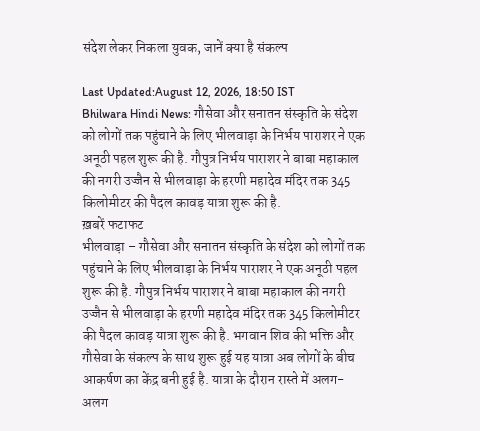संदेश लेकर निकला युवक, जानें क्या है संकल्प

Last Updated:August 12, 2026, 18:50 IST
Bhilwara Hindi News: गौसेवा और सनातन संस्कृति के संदेश को लोगों तक पहुंचाने के लिए भीलवाड़ा के निर्भय पाराशर ने एक अनूठी पहल शुरू की है. गौपुत्र निर्भय पाराशर ने बाबा महाकाल की नगरी उज्जैन से भीलवाड़ा के हरणी महादेव मंदिर तक 345 किलोमीटर की पैदल कावड़ यात्रा शुरू की है.
ख़बरें फटाफट
भीलवाड़ा – गौसेवा और सनातन संस्कृति के संदेश को लोगों तक पहुंचाने के लिए भीलवाड़ा के निर्भय पाराशर ने एक अनूठी पहल शुरू की है. गौपुत्र निर्भय पाराशर ने बाबा महाकाल की नगरी उज्जैन से भीलवाड़ा के हरणी महादेव मंदिर तक 345 किलोमीटर की पैदल कावड़ यात्रा शुरू की है. भगवान शिव की भक्ति और गौसेवा के संकल्प के साथ शुरू हुई यह यात्रा अब लोगों के बीच आकर्षण का केंद्र बनी हुई है. यात्रा के दौरान रास्ते में अलग-अलग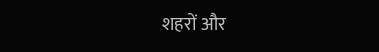शहरों और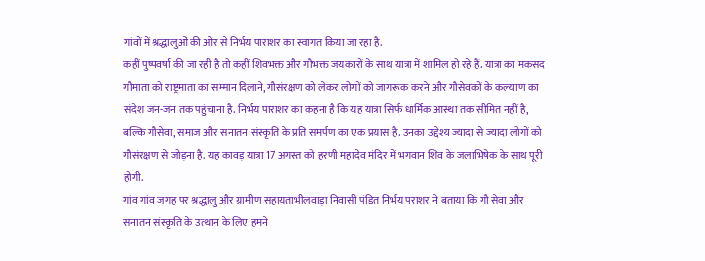गांवों में श्रद्धालुओं की ओर से निर्भय पाराशर का स्वागत किया जा रहा है.
कहीं पुष्पवर्षा की जा रही है तो कहीं शिवभक्त और गौभक्त जयकारों के साथ यात्रा में शामिल हो रहे हैं. यात्रा का मकसद गौमाता को राष्ट्रमाता का सम्मान दिलाने, गौसंरक्षण को लेकर लोगों को जागरूक करने और गौसेवकों के कल्याण का संदेश जन-जन तक पहुंचाना है. निर्भय पाराशर का कहना है कि यह यात्रा सिर्फ धार्मिक आस्था तक सीमित नहीं है, बल्कि गौसेवा, समाज और सनातन संस्कृति के प्रति समर्पण का एक प्रयास है. उनका उद्देश्य ज्यादा से ज्यादा लोगों को गौसंरक्षण से जोड़ना है. यह कावड़ यात्रा 17 अगस्त को हरणी महादेव मंदिर में भगवान शिव के जलाभिषेक के साथ पूरी होगी.
गांव गांव जगह पर श्रद्धालु और ग्रामीण सहायताभीलवाड़ा निवासी पंडित निर्भय पराशर ने बताया कि गौ सेवा और सनातन संस्कृति के उत्थान के लिए हमने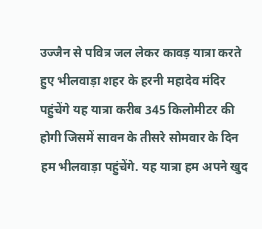उज्जैन से पवित्र जल लेकर कावड़ यात्रा करते हुए भीलवाड़ा शहर के हरनी महादेव मंदिर पहुंचेंगे यह यात्रा करीब 345 किलोमीटर की होगी जिसमें सावन के तीसरे सोमवार के दिन हम भीलवाड़ा पहुंचेंगे. यह यात्रा हम अपने खुद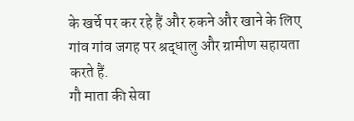के खर्चे पर कर रहे हैं और रुकने और खाने के लिए गांव गांव जगह पर श्रद्धालु और ग्रामीण सहायता करते हैं.
गौ माता की सेवा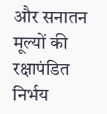और सनातन मूल्यों की रक्षापंडित निर्भय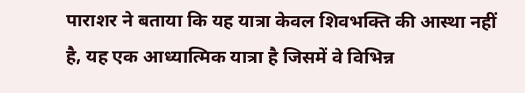पाराशर ने बताया कि यह यात्रा केवल शिवभक्ति की आस्था नहीं है, यह एक आध्यात्मिक यात्रा है जिसमें वे विभिन्न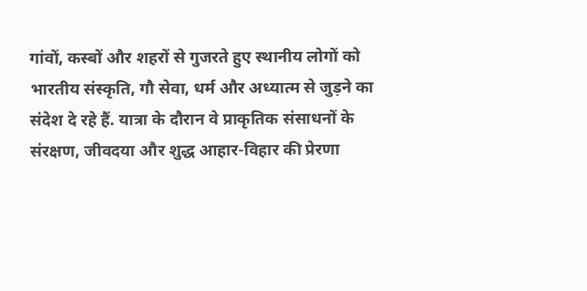गांवों, कस्बों और शहरों से गुजरते हुए स्थानीय लोगों को भारतीय संस्कृति, गौ सेवा, धर्म और अध्यात्म से जुड़ने का संदेश दे रहे हैं. यात्रा के दौरान वे प्राकृतिक संसाधनों के संरक्षण, जीवदया और शुद्ध आहार-विहार की प्रेरणा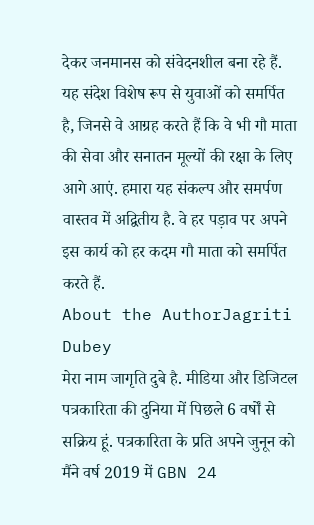देकर जनमानस को संवेदनशील बना रहे हैं. यह संदेश विशेष रूप से युवाओं को समर्पित है, जिनसे वे आग्रह करते हैं कि वे भी गौ माता की सेवा और सनातन मूल्यों की रक्षा के लिए आगे आएं. हमारा यह संकल्प और समर्पण वास्तव में अद्वितीय है. वे हर पड़ाव पर अपने इस कार्य को हर कदम गौ माता को समर्पित करते हैं.
About the AuthorJagriti Dubey
मेरा नाम जागृति दुबे है. मीडिया और डिजिटल पत्रकारिता की दुनिया में पिछले 6 वर्षों से सक्रिय हूं. पत्रकारिता के प्रति अपने जुनून को मैंने वर्ष 2019 में GBN 24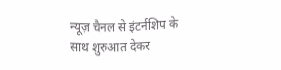न्यूज़ चैनल से इंटर्नशिप के साथ शुरुआत देकर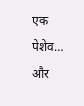एक पेशेव…
और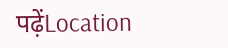पढ़ेंLocation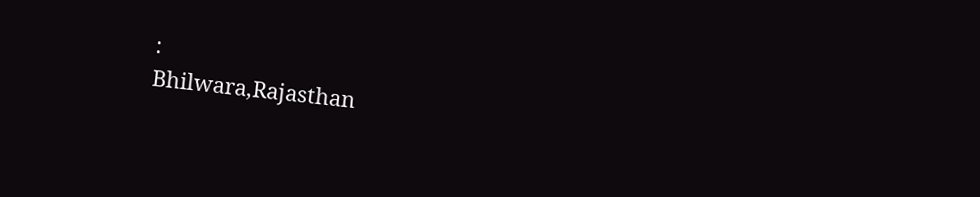:
Bhilwara,Rajasthan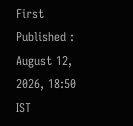First Published :
August 12, 2026, 18:50 IST